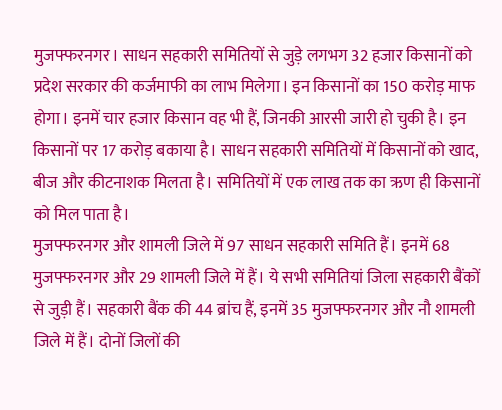मुजफ्फरनगर। साधन सहकारी समितियों से जुड़े लगभग 32 हजार किसानों को प्रदेश सरकार की कर्जमाफी का लाभ मिलेगा। इन किसानों का 150 करोड़ माफ होगा। इनमें चार हजार किसान वह भी हैं, जिनकी आरसी जारी हो चुकी है। इन किसानों पर 17 करोड़ बकाया है। साधन सहकारी समितियों में किसानों को खाद, बीज और कीटनाशक मिलता है। समितियों में एक लाख तक का ऋण ही किसानों को मिल पाता है।
मुजफ्फरनगर और शामली जिले में 97 साधन सहकारी समिति हैं। इनमें 68 मुजफ्फरनगर और 29 शामली जिले में हैं। ये सभी समितियां जिला सहकारी बैंकों से जुड़ी हैं। सहकारी बैंक की 44 ब्रांच हैं, इनमें 35 मुजफ्फरनगर और नौ शामली जिले में हैं। दोनों जिलों की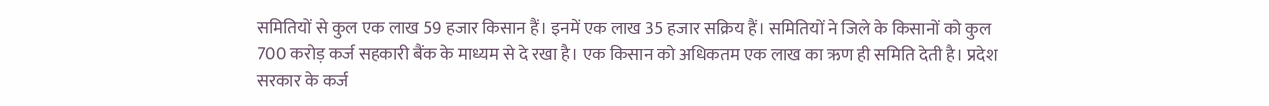समितियों से कुल एक लाख 59 हजार किसान हैं। इनमें एक लाख 35 हजार सक्रिय हैं। समितियों ने जिले के किसानों को कुल 700 करोड़ कर्ज सहकारी बैंक के माध्यम से दे रखा है। एक किसान को अधिकतम एक लाख का ऋण ही समिति देती है। प्रदेश सरकार के कर्ज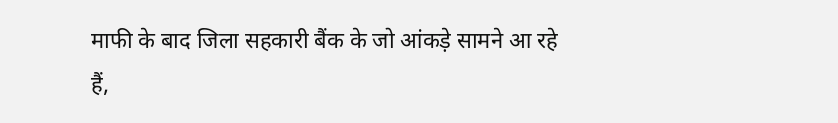माफी के बाद जिला सहकारी बैंक के जो आंकड़े सामने आ रहे हैं,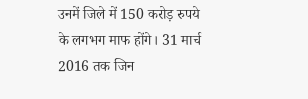उनमें जिले में 150 करोड़ रुपये के लगभग माफ होंगे। 31 मार्च 2016 तक जिन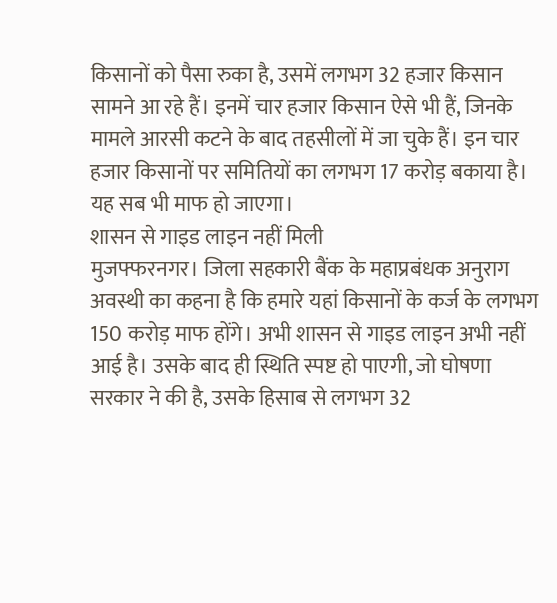किसानों को पैसा रुका है, उसमें लगभग 32 हजार किसान सामने आ रहे हैं। इनमें चार हजार किसान ऐसे भी हैं, जिनके मामले आरसी कटने के बाद तहसीलों में जा चुके हैं। इन चार हजार किसानों पर समितियों का लगभग 17 करोड़ बकाया है। यह सब भी माफ हो जाएगा।
शासन से गाइड लाइन नहीं मिली
मुजफ्फरनगर। जिला सहकारी बैंक के महाप्रबंधक अनुराग अवस्थी का कहना है कि हमारे यहां किसानों के कर्ज के लगभग 150 करोड़ माफ होंगे। अभी शासन से गाइड लाइन अभी नहीं आई है। उसके बाद ही स्थिति स्पष्ट हो पाएगी, जो घोषणा सरकार ने की है, उसके हिसाब से लगभग 32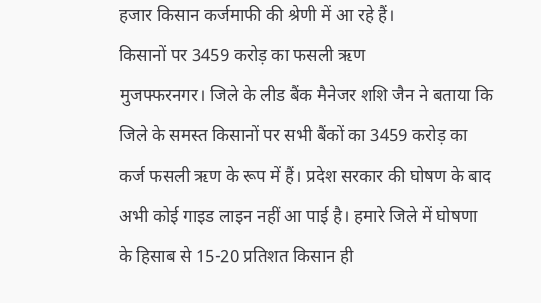हजार किसान कर्जमाफी की श्रेणी में आ रहे हैं।
किसानों पर 3459 करोड़ का फसली ऋण
मुजफ्फरनगर। जिले के लीड बैंक मैनेजर शशि जैन ने बताया कि जिले के समस्त किसानों पर सभी बैंकों का 3459 करोड़ का कर्ज फसली ऋण के रूप में हैं। प्रदेश सरकार की घोषण के बाद अभी कोई गाइड लाइन नहीं आ पाई है। हमारे जिले में घोषणा के हिसाब से 15-20 प्रतिशत किसान ही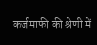कर्जमाफी की श्रेणी में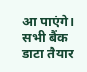आ पाएंगे। सभी बैंक डाटा तैयार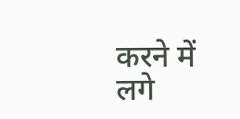करने में लगे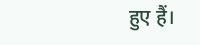हुए हैं।